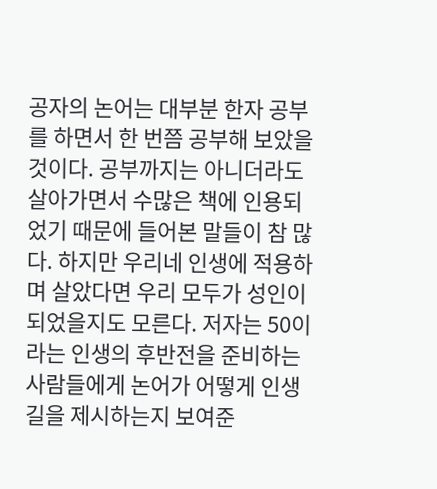공자의 논어는 대부분 한자 공부를 하면서 한 번쯤 공부해 보았을 것이다. 공부까지는 아니더라도 살아가면서 수많은 책에 인용되었기 때문에 들어본 말들이 참 많다. 하지만 우리네 인생에 적용하며 살았다면 우리 모두가 성인이 되었을지도 모른다. 저자는 50이라는 인생의 후반전을 준비하는 사람들에게 논어가 어떻게 인생길을 제시하는지 보여준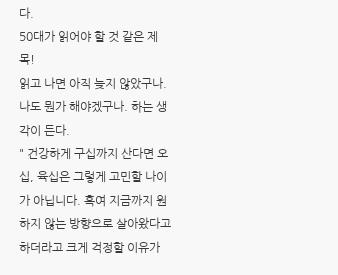다.
50대가 읽어야 할 것 같은 제목!
읽고 나면 아직 늦지 않았구나. 나도 뭔가 해야겠구나. 하는 생각이 든다.
" 건강하게 구십까지 산다면 오십, 육십은 그렇게 고민할 나이가 아닙니다. 혹여 지금까지 원하지 않는 방향으로 살아왔다고 하더라고 크게 걱정할 이유가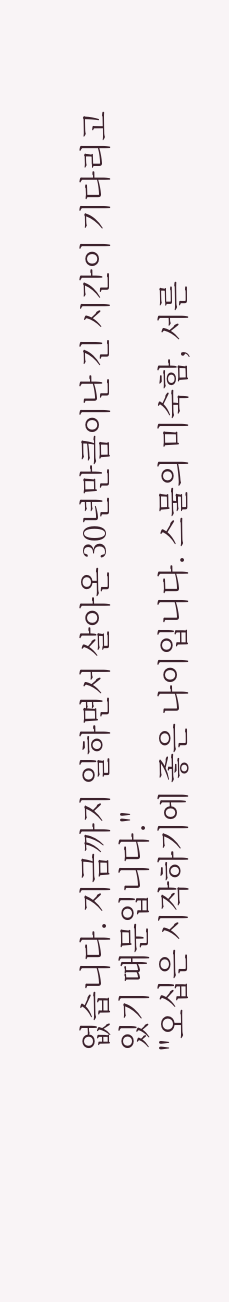없습니다. 지금까지 일하면서 살아온 30년만큼이난 긴 시간이 기다리고 있기 때문입니다."
"오십은 시작하기에 좋은 나이입니다. 스물의 미숙함, 서른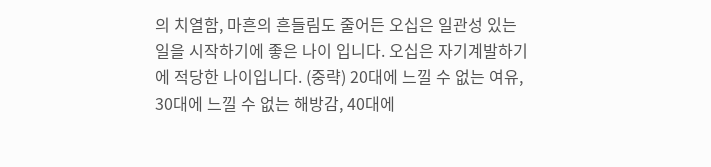의 치열함, 마흔의 흔들림도 줄어든 오십은 일관성 있는 일을 시작하기에 좋은 나이 입니다. 오십은 자기계발하기에 적당한 나이입니다. (중략) 20대에 느낄 수 없는 여유, 30대에 느낄 수 없는 해방감, 40대에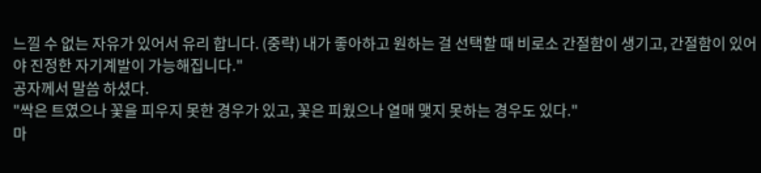느낄 수 없는 자유가 있어서 유리 합니다. (중략) 내가 좋아하고 원하는 걸 선택할 때 비로소 간절함이 생기고, 간절함이 있어야 진정한 자기계발이 가능해집니다."
공자께서 말씀 하셨다.
"싹은 트였으나 꽃을 피우지 못한 경우가 있고, 꽃은 피웠으나 열매 맺지 못하는 경우도 있다."
마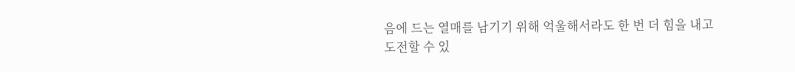음에 드는 열매를 남기기 위해 억울해서라도 한 번 더 힘을 내고 도전할 수 있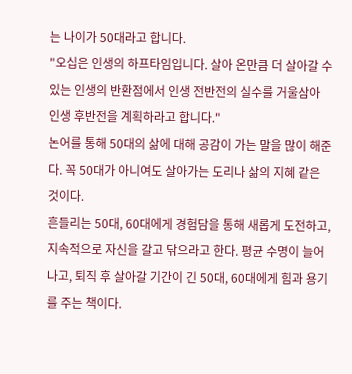는 나이가 50대라고 합니다.
"오십은 인생의 하프타임입니다. 살아 온만큼 더 살아갈 수 있는 인생의 반환점에서 인생 전반전의 실수를 거울삼아 인생 후반전을 계획하라고 합니다."
논어를 통해 50대의 삶에 대해 공감이 가는 말을 많이 해준다. 꼭 50대가 아니여도 살아가는 도리나 삶의 지혜 같은 것이다.
흔들리는 50대, 60대에게 경험담을 통해 새롭게 도전하고, 지속적으로 자신을 갈고 닦으라고 한다. 평균 수명이 늘어나고, 퇴직 후 살아갈 기간이 긴 50대, 60대에게 힘과 용기를 주는 책이다.